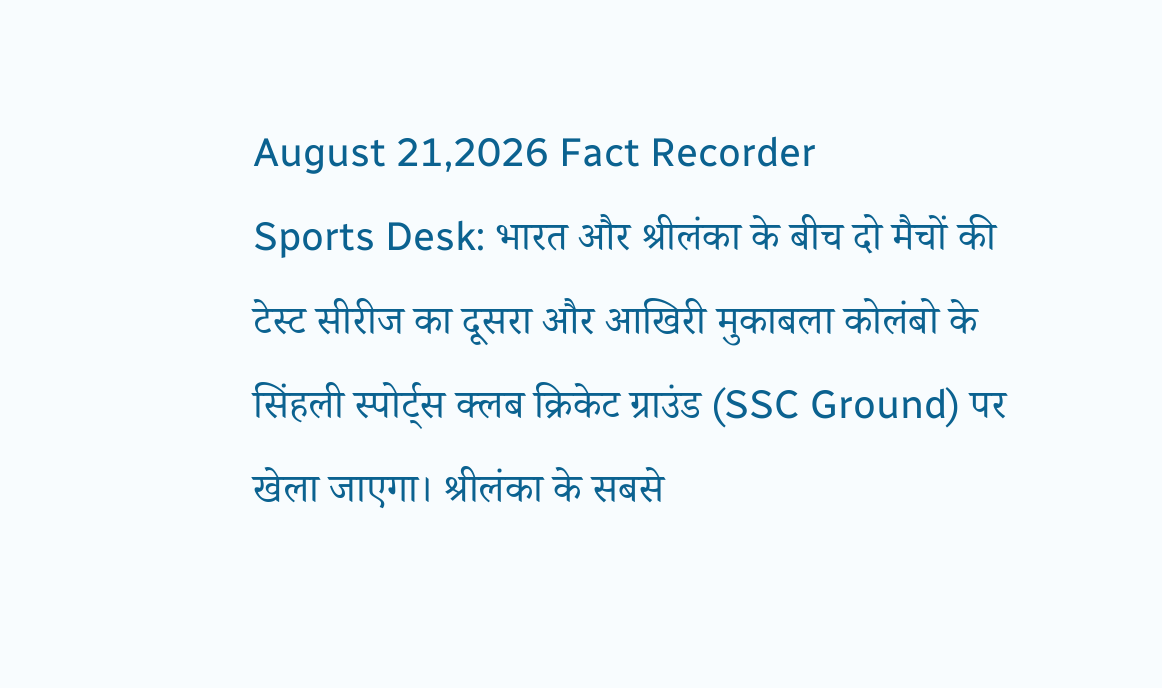August 21,2026 Fact Recorder
Sports Desk: भारत और श्रीलंका के बीच दो मैचों की टेस्ट सीरीज का दूसरा और आखिरी मुकाबला कोलंबो के सिंहली स्पोर्ट्स क्लब क्रिकेट ग्राउंड (SSC Ground) पर खेला जाएगा। श्रीलंका के सबसे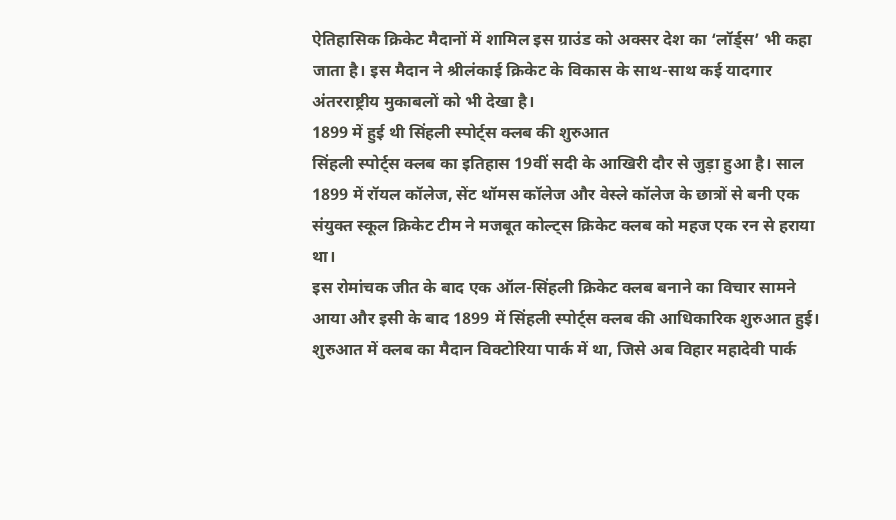ऐतिहासिक क्रिकेट मैदानों में शामिल इस ग्राउंड को अक्सर देश का ‘लॉर्ड्स’ भी कहा जाता है। इस मैदान ने श्रीलंकाई क्रिकेट के विकास के साथ-साथ कई यादगार अंतरराष्ट्रीय मुकाबलों को भी देखा है।
1899 में हुई थी सिंहली स्पोर्ट्स क्लब की शुरुआत
सिंहली स्पोर्ट्स क्लब का इतिहास 19वीं सदी के आखिरी दौर से जुड़ा हुआ है। साल 1899 में रॉयल कॉलेज, सेंट थॉमस कॉलेज और वेस्ले कॉलेज के छात्रों से बनी एक संयुक्त स्कूल क्रिकेट टीम ने मजबूत कोल्ट्स क्रिकेट क्लब को महज एक रन से हराया था।
इस रोमांचक जीत के बाद एक ऑल-सिंहली क्रिकेट क्लब बनाने का विचार सामने आया और इसी के बाद 1899 में सिंहली स्पोर्ट्स क्लब की आधिकारिक शुरुआत हुई।
शुरुआत में क्लब का मैदान विक्टोरिया पार्क में था, जिसे अब विहार महादेवी पार्क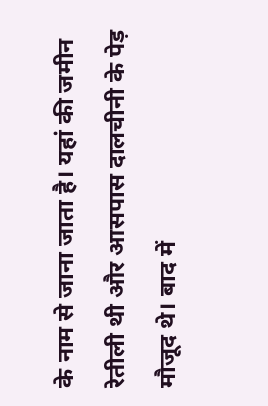के नाम से जाना जाता है। यहां की जमीन रेतीली थी और आसपास दालचीनी के पेड़ मौजूद थे। बाद में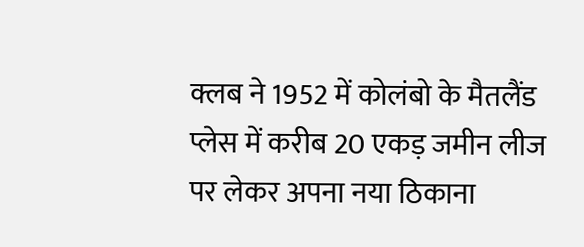क्लब ने 1952 में कोलंबो के मैतलैंड प्लेस में करीब 20 एकड़ जमीन लीज पर लेकर अपना नया ठिकाना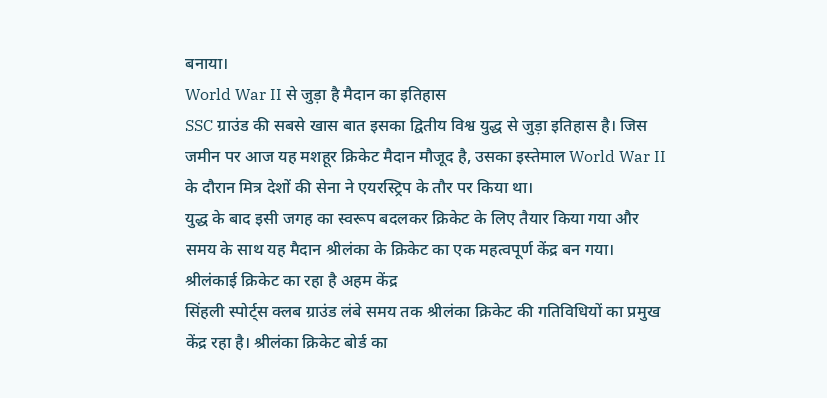बनाया।
World War II से जुड़ा है मैदान का इतिहास
SSC ग्राउंड की सबसे खास बात इसका द्वितीय विश्व युद्ध से जुड़ा इतिहास है। जिस जमीन पर आज यह मशहूर क्रिकेट मैदान मौजूद है, उसका इस्तेमाल World War II के दौरान मित्र देशों की सेना ने एयरस्ट्रिप के तौर पर किया था।
युद्ध के बाद इसी जगह का स्वरूप बदलकर क्रिकेट के लिए तैयार किया गया और समय के साथ यह मैदान श्रीलंका के क्रिकेट का एक महत्वपूर्ण केंद्र बन गया।
श्रीलंकाई क्रिकेट का रहा है अहम केंद्र
सिंहली स्पोर्ट्स क्लब ग्राउंड लंबे समय तक श्रीलंका क्रिकेट की गतिविधियों का प्रमुख केंद्र रहा है। श्रीलंका क्रिकेट बोर्ड का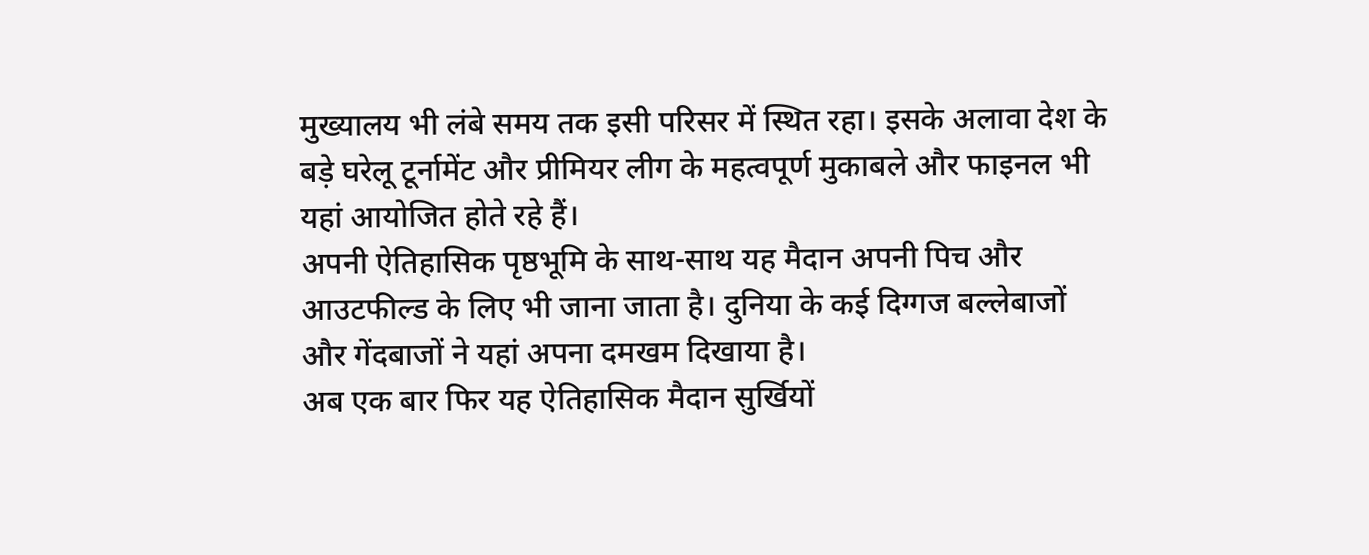मुख्यालय भी लंबे समय तक इसी परिसर में स्थित रहा। इसके अलावा देश के बड़े घरेलू टूर्नामेंट और प्रीमियर लीग के महत्वपूर्ण मुकाबले और फाइनल भी यहां आयोजित होते रहे हैं।
अपनी ऐतिहासिक पृष्ठभूमि के साथ-साथ यह मैदान अपनी पिच और आउटफील्ड के लिए भी जाना जाता है। दुनिया के कई दिग्गज बल्लेबाजों और गेंदबाजों ने यहां अपना दमखम दिखाया है।
अब एक बार फिर यह ऐतिहासिक मैदान सुर्खियों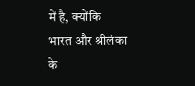में है, क्योंकि भारत और श्रीलंका के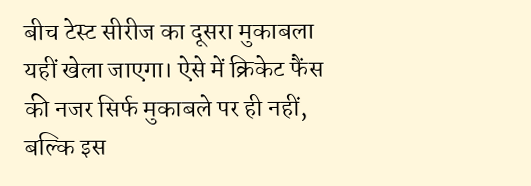बीच टेस्ट सीरीज का दूसरा मुकाबला यहीं खेला जाएगा। ऐसे में क्रिकेट फैंस की नजर सिर्फ मुकाबले पर ही नहीं, बल्कि इस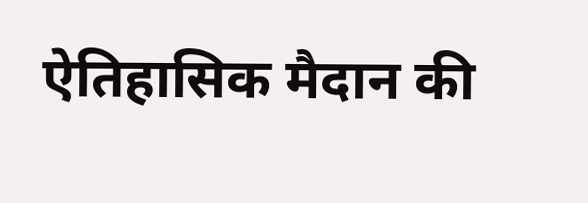ऐतिहासिक मैदान की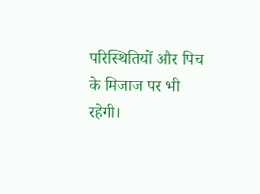परिस्थितियों और पिच के मिजाज पर भी रहेगी।